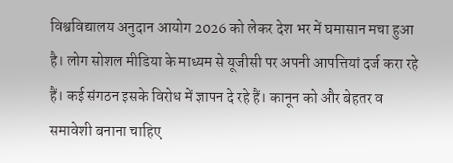विश्वविद्यालय अनुदान आयोग 2026 को लेकर देश भर में घमासान मचा हुआ है। लोग सोशल मीडिया के माध्यम से यूजीसी पर अपनी आपत्तियां दर्ज करा रहे हैं। कई संगठन इसके विरोध में ज्ञापन दे रहे हैं। कानून को और बेहतर व समावेशी बनाना चाहिए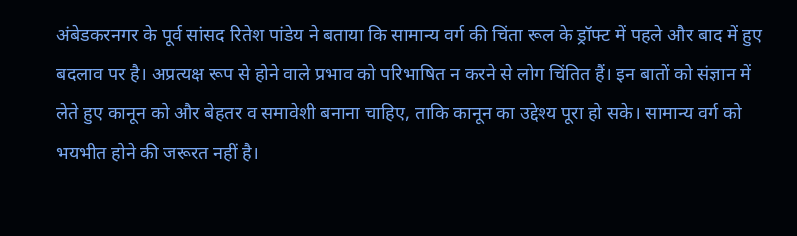अंबेडकरनगर के पूर्व सांसद रितेश पांडेय ने बताया कि सामान्य वर्ग की चिंता रूल के ड्रॉफ्ट में पहले और बाद में हुए बदलाव पर है। अप्रत्यक्ष रूप से होने वाले प्रभाव को परिभाषित न करने से लोग चिंतित हैं। इन बातों को संज्ञान में लेते हुए कानून को और बेहतर व समावेशी बनाना चाहिए, ताकि कानून का उद्देश्य पूरा हो सके। सामान्य वर्ग को भयभीत होने की जरूरत नहीं है।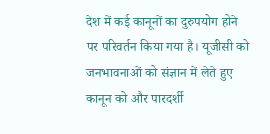देश में कई कानूनों का दुरुपयोग होने पर परिवर्तन किया गया है। यूजीसी को जनभावनाओं को संज्ञान में लेते हुए कानून को और पारदर्शी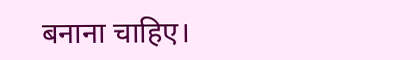बनाना चाहिए।